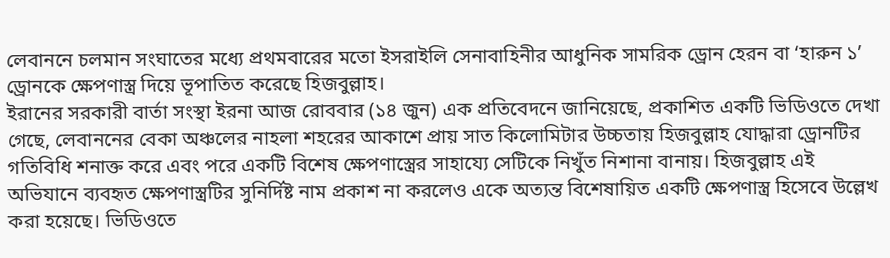লেবাননে চলমান সংঘাতের মধ্যে প্রথমবারের মতো ইসরাইলি সেনাবাহিনীর আধুনিক সামরিক ড্রোন হেরন বা ‘হারুন ১’ ড্রোনকে ক্ষেপণাস্ত্র দিয়ে ভূপাতিত করেছে হিজবুল্লাহ।
ইরানের সরকারী বার্তা সংস্থা ইরনা আজ রোববার (১৪ জুন) এক প্রতিবেদনে জানিয়েছে, প্রকাশিত একটি ভিডিওতে দেখা গেছে, লেবাননের বেকা অঞ্চলের নাহলা শহরের আকাশে প্রায় সাত কিলোমিটার উচ্চতায় হিজবুল্লাহ যোদ্ধারা ড্রোনটির গতিবিধি শনাক্ত করে এবং পরে একটি বিশেষ ক্ষেপণাস্ত্রের সাহায্যে সেটিকে নিখুঁত নিশানা বানায়। হিজবুল্লাহ এই অভিযানে ব্যবহৃত ক্ষেপণাস্ত্রটির সুনির্দিষ্ট নাম প্রকাশ না করলেও একে অত্যন্ত বিশেষায়িত একটি ক্ষেপণাস্ত্র হিসেবে উল্লেখ করা হয়েছে। ভিডিওতে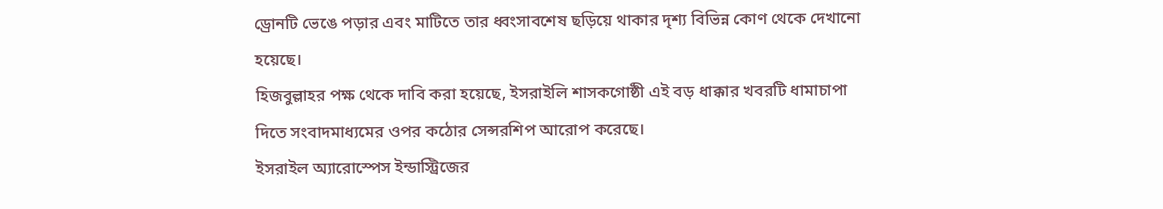ড্রোনটি ভেঙে পড়ার এবং মাটিতে তার ধ্বংসাবশেষ ছড়িয়ে থাকার দৃশ্য বিভিন্ন কোণ থেকে দেখানো হয়েছে।
হিজবুল্লাহর পক্ষ থেকে দাবি করা হয়েছে, ইসরাইলি শাসকগোষ্ঠী এই বড় ধাক্কার খবরটি ধামাচাপা দিতে সংবাদমাধ্যমের ওপর কঠোর সেন্সরশিপ আরোপ করেছে।
ইসরাইল অ্যারোস্পেস ইন্ডাস্ট্রিজের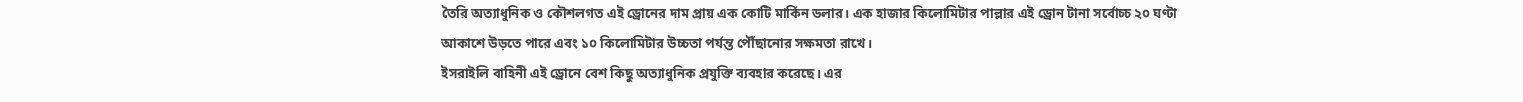তৈরি অত্যাধুনিক ও কৌশলগত এই ড্রোনের দাম প্রায় এক কোটি মার্কিন ডলার। এক হাজার কিলোমিটার পাল্লার এই ড্রোন টানা সর্বোচ্চ ২০ ঘণ্টা আকাশে উড়তে পারে এবং ১০ কিলোমিটার উচ্চতা পর্যন্ত পৌঁছানোর সক্ষমতা রাখে।
ইসরাইলি বাহিনী এই ড্রোনে বেশ কিছু অত্যাধুনিক প্রযুক্তি ব্যবহার করেছে। এর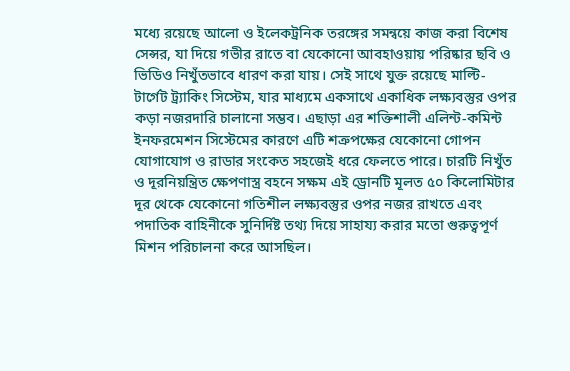মধ্যে রয়েছে আলো ও ইলেকট্রনিক তরঙ্গের সমন্বয়ে কাজ করা বিশেষ সেন্সর, যা দিয়ে গভীর রাতে বা যেকোনো আবহাওয়ায় পরিষ্কার ছবি ও ভিডিও নিখুঁতভাবে ধারণ করা যায়। সেই সাথে যুক্ত রয়েছে মাল্টি-টার্গেট ট্র্যাকিং সিস্টেম, যার মাধ্যমে একসাথে একাধিক লক্ষ্যবস্তুর ওপর কড়া নজরদারি চালানো সম্ভব। এছাড়া এর শক্তিশালী এলিন্ট-কমিন্ট ইনফরমেশন সিস্টেমের কারণে এটি শত্রুপক্ষের যেকোনো গোপন যোগাযোগ ও রাডার সংকেত সহজেই ধরে ফেলতে পারে। চারটি নিখুঁত ও দূরনিয়ন্ত্রিত ক্ষেপণাস্ত্র বহনে সক্ষম এই ড্রোনটি মূলত ৫০ কিলোমিটার দূর থেকে যেকোনো গতিশীল লক্ষ্যবস্তুর ওপর নজর রাখতে এবং পদাতিক বাহিনীকে সুনির্দিষ্ট তথ্য দিয়ে সাহায্য করার মতো গুরুত্বপূর্ণ মিশন পরিচালনা করে আসছিল।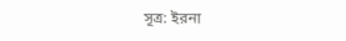সূত্র: ইরনা